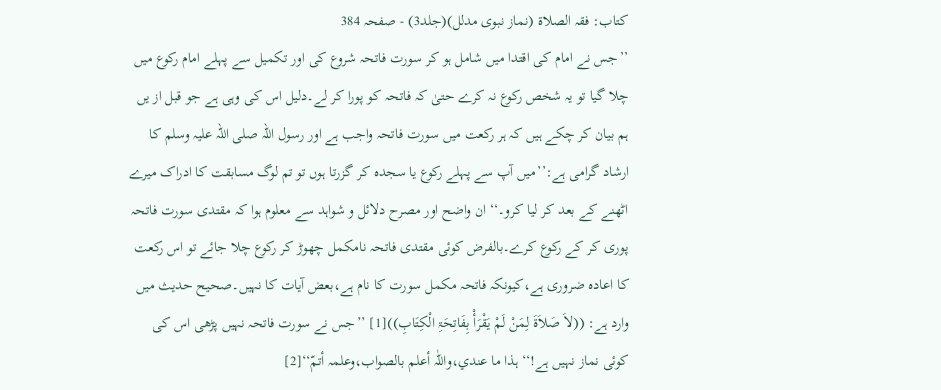کتاب: فقہ الصلاۃ (نماز نبوی مدلل)(جلد3) - صفحہ 384
’’جس نے امام کی اقتدا میں شامل ہو کر سورت فاتحہ شروع کی اور تکمیل سے پہلے امام رکوع میں چلا گیا تو یہ شخص رکوع نہ کرے حتیٰ کہ فاتحہ کو پورا کر لے۔دلیل اس کی وہی ہے جو قبل از یں ہم بیان کر چکے ہیں کہ ہر رکعت میں سورت فاتحہ واجب ہے اور رسول اللہ صلی اللہ علیہ وسلم کا ارشاد گرامی ہے:’’میں آپ سے پہلے رکوع یا سجدہ کر گزرتا ہوں تو تم لوگ مسابقت کا ادراک میرے اٹھنے کے بعد کر لیا کرو۔‘‘ ان واضح اور مصرح دلائل و شواہد سے معلوم ہوا کہ مقتدی سورت فاتحہ پوری کر کے رکوع کرے۔بالفرض کوئی مقتدی فاتحہ نامکمل چھوڑ کر رکوع چلا جائے تو اس رکعت کا اعادہ ضروری ہے،کیونکہ فاتحہ مکمل سورت کا نام ہے،بعض آیات کا نہیں۔صحیح حدیث میں وارد ہے: ((لاَ صَلاَۃَ لِمَنْ لَمْ یَقْرَأْ بِفَاتِحَۃِ الْکِتَابِ))[1] ’’جس نے سورت فاتحہ نہیں پڑھی اس کی کوئی نماز نہیں ہے!‘‘ ہذا ما عندي،واللّٰہ أعلم بالصواب،وعلمہ أتمّ‘‘[2]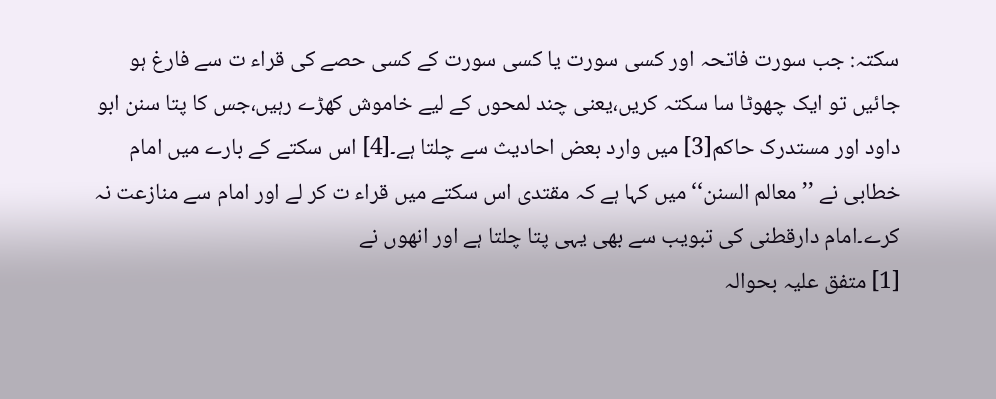سکتہ: جب سورت فاتحہ اور کسی سورت یا کسی سورت کے کسی حصے کی قراء ت سے فارغ ہو جائیں تو ایک چھوٹا سا سکتہ کریں،یعنی چند لمحوں کے لیے خاموش کھڑے رہیں،جس کا پتا سنن ابو داود اور مستدرک حاکم[3] میں وارد بعض احادیث سے چلتا ہے۔[4] اس سکتے کے بارے میں امام خطابی نے ’’معالم السنن‘‘ میں کہا ہے کہ مقتدی اس سکتے میں قراء ت کر لے اور امام سے منازعت نہ کرے۔امام دارقطنی کی تبویب سے بھی یہی پتا چلتا ہے اور انھوں نے
[1] متفق علیہ بحوالہ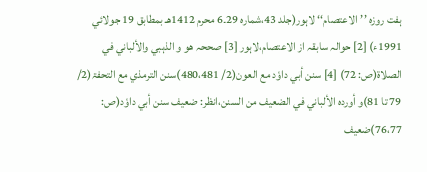ہفت روزہ ’’الاعتصام‘‘ لاہور(جلد 43،شمارہ 29۔6 محرم 1412ھـ بمطابق 19 جولائي 1991ء) [2] حوالہ سابقہ از الاعتصام،لاہور [3] صححہ ھو و الذہبي والألباني في الصلاۃ(ص: 72) [4] سنن أبي داوٗد مع العون(2/ 480،481)سنن الترمذي مع التحفۃ(2/ 79 تا 81)و أوردہ الألباني في الضعیف من السنن،انظر: ضعیف سنن أبي داوٗد(ص: 76،77)ضعیف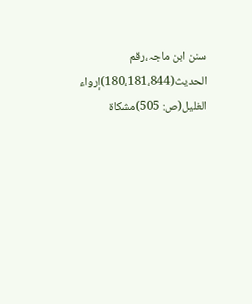سنن ابن ماجہ،رقم الحدیث(180،181،844)إرواء الغلیل(ص: 505)مشکاۃ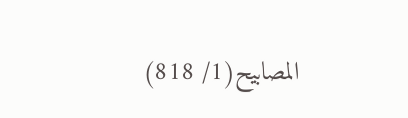المصابیح(1/ 818)